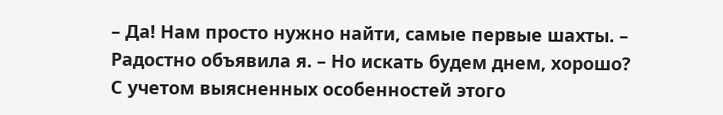– Да! Нам просто нужно найти, самые первые шахты. – Радостно объявила я. – Но искать будем днем, хорошо?
С учетом выясненных особенностей этого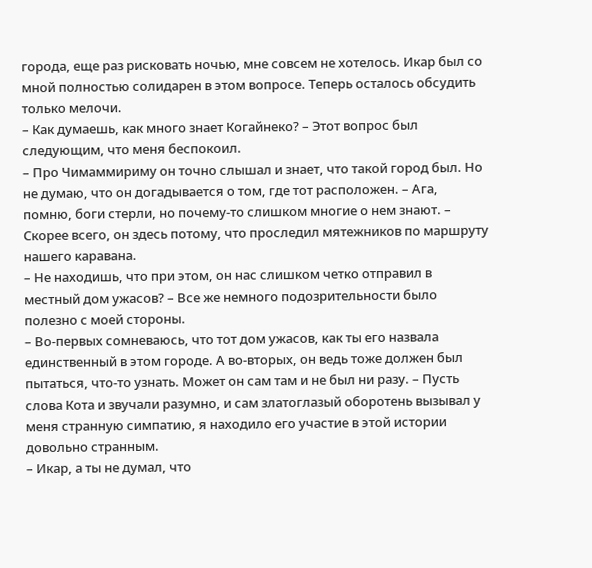города, еще раз рисковать ночью, мне совсем не хотелось. Икар был со мной полностью солидарен в этом вопросе. Теперь осталось обсудить только мелочи.
– Как думаешь, как много знает Когайнеко? – Этот вопрос был следующим, что меня беспокоил.
– Про Чимаммириму он точно слышал и знает, что такой город был. Но не думаю, что он догадывается о том, где тот расположен. – Ага, помню, боги стерли, но почему-то слишком многие о нем знают. – Скорее всего, он здесь потому, что проследил мятежников по маршруту нашего каравана.
– Не находишь, что при этом, он нас слишком четко отправил в местный дом ужасов? – Все же немного подозрительности было полезно с моей стороны.
– Во-первых сомневаюсь, что тот дом ужасов, как ты его назвала единственный в этом городе. А во-вторых, он ведь тоже должен был пытаться, что-то узнать. Может он сам там и не был ни разу. – Пусть слова Кота и звучали разумно, и сам златоглазый оборотень вызывал у меня странную симпатию, я находило его участие в этой истории довольно странным.
– Икар, а ты не думал, что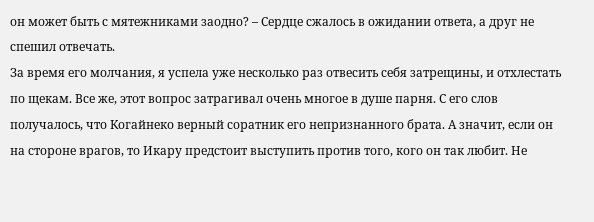он может быть с мятежниками заодно? – Сердце сжалось в ожидании ответа, а друг не спешил отвечать.
За время его молчания, я успела уже несколько раз отвесить себя затрещины, и отхлестать по щекам. Все же, этот вопрос затрагивал очень многое в душе парня. С его слов получалось, что Когайнеко верный соратник его непризнанного брата. А значит, если он на стороне врагов, то Икару предстоит выступить против того, кого он так любит. Не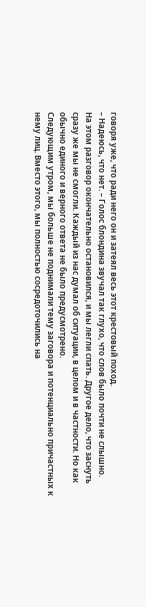говоря уже, что ради него он и затеял весь этот крестовый поход.
– Надеюсь, что нет. – Голос блондина звучал так глухо, что слов было почти не слышно.
На этом разговор окончательно остановился, и мы легли спать. Другое дело, что заснуть сразу же мы не смогли. Каждый из нас думал об ситуации, в целом и в частности. Но как обычно единого и верного ответа не было предусмотрено.
Следующим утром, мы больше не поднимали тему заговора и потенциально причастных к нему лиц. Вместо этого, мы полностью сосредоточились на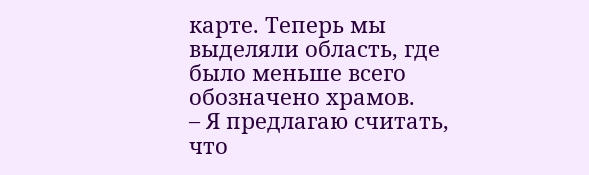карте. Теперь мы выделяли область, где было меньше всего обозначено храмов.
– Я предлагаю считать, что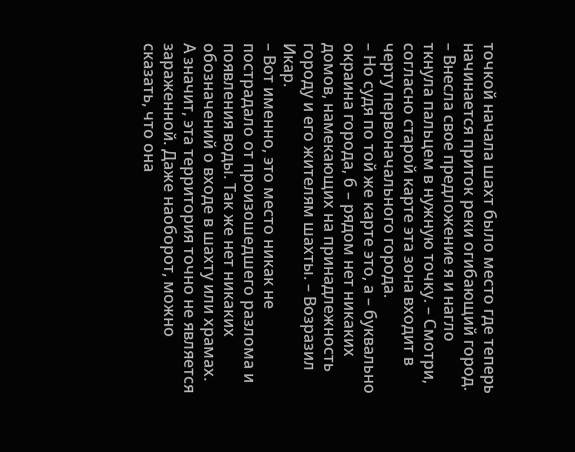точкой начала шахт было место где теперь начинается приток реки огибающий город. – Внесла свое предложение я и нагло ткнула пальцем в нужную точку. – Смотри, согласно старой карте эта зона входит в черту первоначального города.
– Но судя по той же карте это, а – буквально окраина города, б – рядом нет никаких домов, намекающих на принадлежность городу и его жителям шахты. – Возразил Икар.
– Вот именно, это место никак не пострадало от произошедшего разлома и появления воды. Так же нет никаких обозначений о входе в шахту или храмах. А значит, эта территория точно не является зараженной. Даже наоборот, можно сказать, что она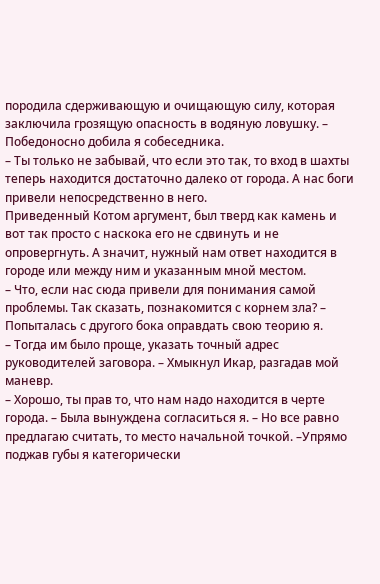породила сдерживающую и очищающую силу, которая заключила грозящую опасность в водяную ловушку. – Победоносно добила я собеседника.
– Ты только не забывай, что если это так, то вход в шахты теперь находится достаточно далеко от города. А нас боги привели непосредственно в него.
Приведенный Котом аргумент, был тверд как камень и вот так просто с наскока его не сдвинуть и не опровергнуть. А значит, нужный нам ответ находится в городе или между ним и указанным мной местом.
– Что, если нас сюда привели для понимания самой проблемы. Так сказать, познакомится с корнем зла? – Попыталась с другого бока оправдать свою теорию я.
– Тогда им было проще, указать точный адрес руководителей заговора. – Хмыкнул Икар, разгадав мой маневр.
– Хорошо, ты прав то, что нам надо находится в черте города. – Была вынуждена согласиться я. – Но все равно предлагаю считать, то место начальной точкой. –Упрямо поджав губы я категорически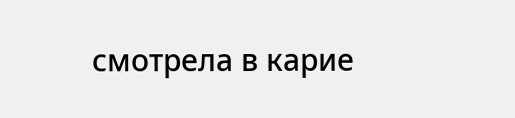смотрела в карие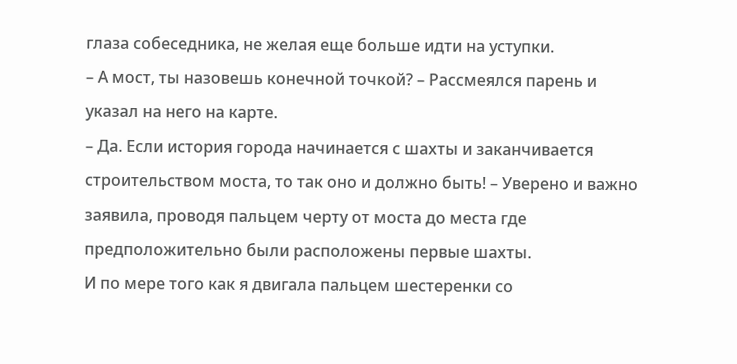глаза собеседника, не желая еще больше идти на уступки.
– А мост, ты назовешь конечной точкой? – Рассмеялся парень и указал на него на карте.
– Да. Если история города начинается с шахты и заканчивается строительством моста, то так оно и должно быть! – Уверено и важно заявила, проводя пальцем черту от моста до места где предположительно были расположены первые шахты.
И по мере того как я двигала пальцем шестеренки со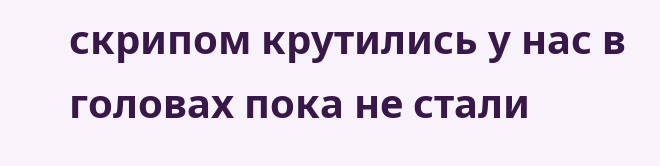скрипом крутились у нас в головах пока не стали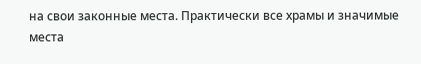на свои законные места. Практически все храмы и значимые места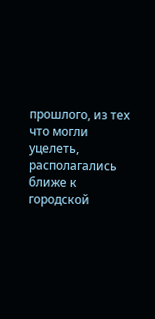прошлого, из тех что могли уцелеть, располагались ближе к городской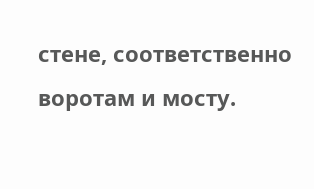стене, соответственно воротам и мосту.